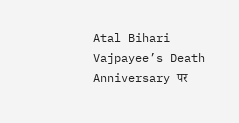Atal Bihari Vajpayee’s Death Anniversary पर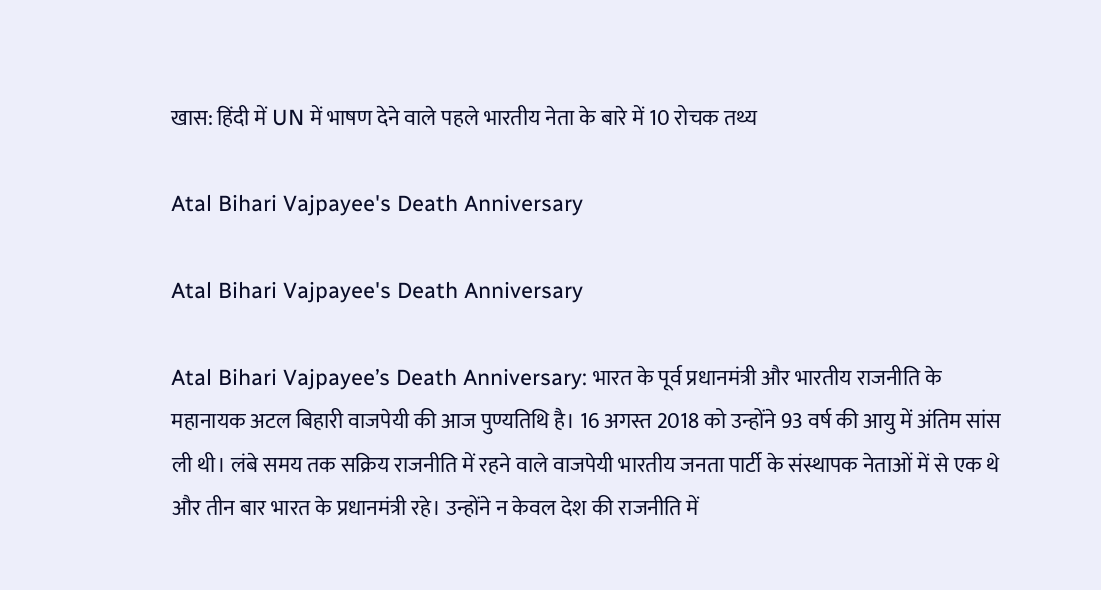खास: हिंदी में UN में भाषण देने वाले पहले भारतीय नेता के बारे में 10 रोचक तथ्य

Atal Bihari Vajpayee's Death Anniversary

Atal Bihari Vajpayee's Death Anniversary

Atal Bihari Vajpayee’s Death Anniversary: भारत के पूर्व प्रधानमंत्री और भारतीय राजनीति के महानायक अटल बिहारी वाजपेयी की आज पुण्यतिथि है। 16 अगस्त 2018 को उन्होंने 93 वर्ष की आयु में अंतिम सांस ली थी। लंबे समय तक सक्रिय राजनीति में रहने वाले वाजपेयी भारतीय जनता पार्टी के संस्थापक नेताओं में से एक थे और तीन बार भारत के प्रधानमंत्री रहे। उन्होंने न केवल देश की राजनीति में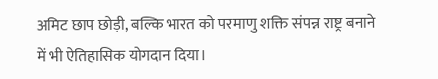अमिट छाप छोड़ी, बल्कि भारत को परमाणु शक्ति संपन्न राष्ट्र बनाने में भी ऐतिहासिक योगदान दिया।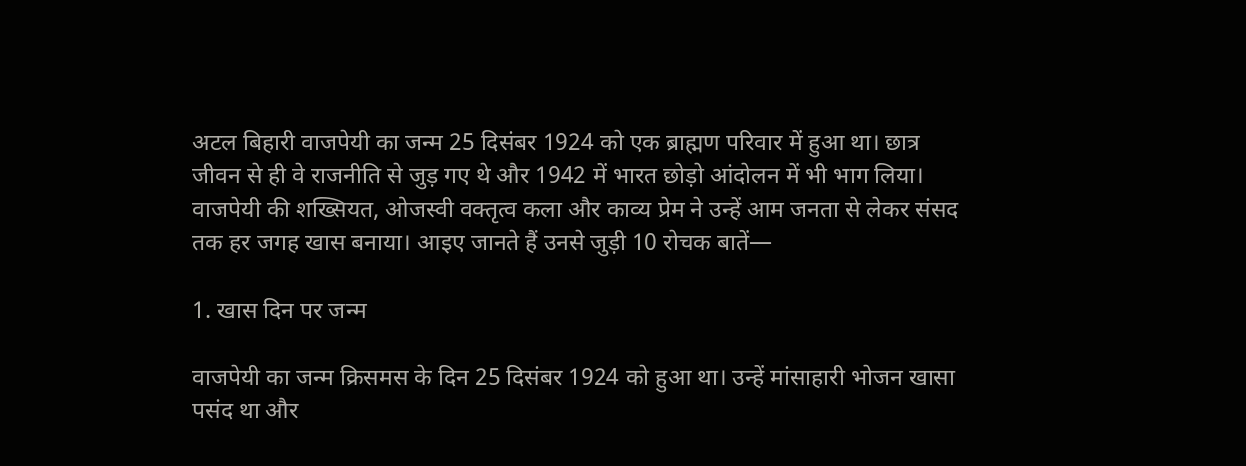अटल बिहारी वाजपेयी का जन्म 25 दिसंबर 1924 को एक ब्राह्मण परिवार में हुआ था। छात्र जीवन से ही वे राजनीति से जुड़ गए थे और 1942 में भारत छोड़ो आंदोलन में भी भाग लिया। वाजपेयी की शख्सियत, ओजस्वी वक्तृत्व कला और काव्य प्रेम ने उन्हें आम जनता से लेकर संसद तक हर जगह खास बनाया। आइए जानते हैं उनसे जुड़ी 10 रोचक बातें—

1. खास दिन पर जन्म

वाजपेयी का जन्म क्रिसमस के दिन 25 दिसंबर 1924 को हुआ था। उन्हें मांसाहारी भोजन खासा पसंद था और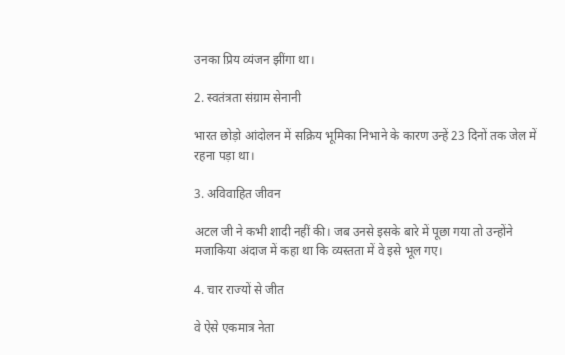उनका प्रिय व्यंजन झींगा था।

2. स्वतंत्रता संग्राम सेनानी

भारत छोड़ो आंदोलन में सक्रिय भूमिका निभाने के कारण उन्हें 23 दिनों तक जेल में रहना पड़ा था।

3. अविवाहित जीवन

अटल जी ने कभी शादी नहीं की। जब उनसे इसके बारे में पूछा गया तो उन्होंने मजाकिया अंदाज में कहा था कि व्यस्तता में वे इसे भूल गए।

4. चार राज्यों से जीत

वे ऐसे एकमात्र नेता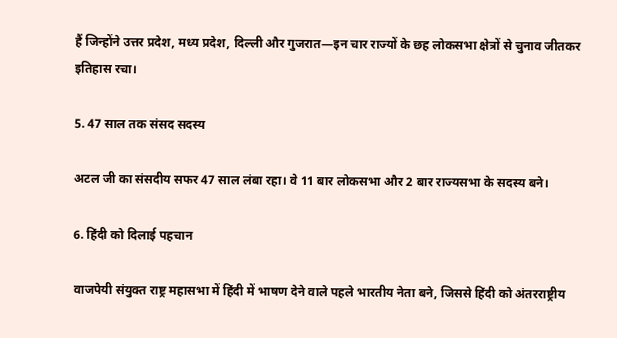हैं जिन्होंने उत्तर प्रदेश, मध्य प्रदेश, दिल्ली और गुजरात—इन चार राज्यों के छह लोकसभा क्षेत्रों से चुनाव जीतकर इतिहास रचा।

5. 47 साल तक संसद सदस्य

अटल जी का संसदीय सफर 47 साल लंबा रहा। वे 11 बार लोकसभा और 2 बार राज्यसभा के सदस्य बने।

6. हिंदी को दिलाई पहचान

वाजपेयी संयुक्त राष्ट्र महासभा में हिंदी में भाषण देने वाले पहले भारतीय नेता बने, जिससे हिंदी को अंतरराष्ट्रीय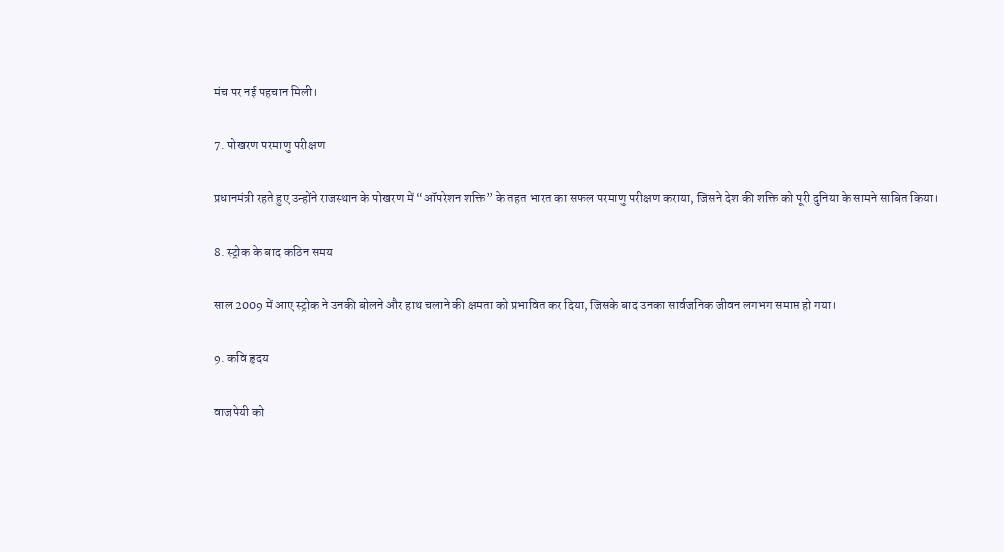मंच पर नई पहचान मिली।

7. पोखरण परमाणु परीक्षण

प्रधानमंत्री रहते हुए उन्होंने राजस्थान के पोखरण में “ऑपरेशन शक्ति” के तहत भारत का सफल परमाणु परीक्षण कराया, जिसने देश की शक्ति को पूरी दुनिया के सामने साबित किया।

8. स्ट्रोक के बाद कठिन समय

साल 2009 में आए स्ट्रोक ने उनकी बोलने और हाथ चलाने की क्षमता को प्रभावित कर दिया, जिसके बाद उनका सार्वजनिक जीवन लगभग समाप्त हो गया।

9. कवि हृदय

वाजपेयी को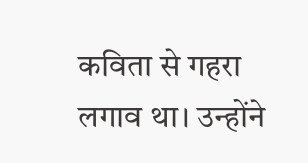कविता से गहरा लगाव था। उन्होंने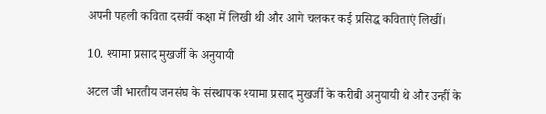अपनी पहली कविता दसवीं कक्षा में लिखी थी और आगे चलकर कई प्रसिद्ध कविताएं लिखीं।

10. श्यामा प्रसाद मुखर्जी के अनुयायी

अटल जी भारतीय जनसंघ के संस्थापक श्यामा प्रसाद मुखर्जी के करीबी अनुयायी थे और उन्हीं के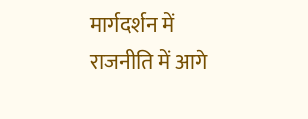मार्गदर्शन में राजनीति में आगे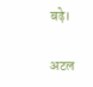बढ़े।

अटल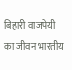बिहारी वाजपेयी का जीवन भारतीय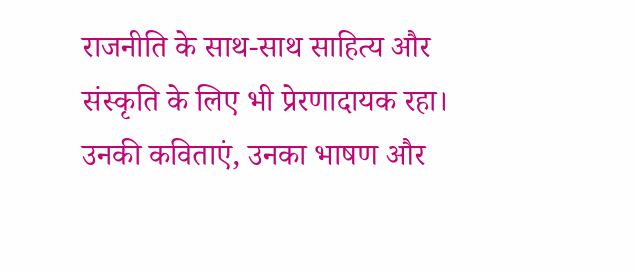राजनीति के साथ-साथ साहित्य और संस्कृति के लिए भी प्रेरणादायक रहा। उनकी कविताएं, उनका भाषण और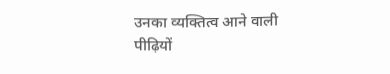उनका व्यक्तित्व आने वाली पीढ़ियों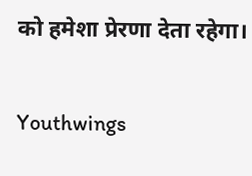को हमेशा प्रेरणा देता रहेगा।

Youthwings